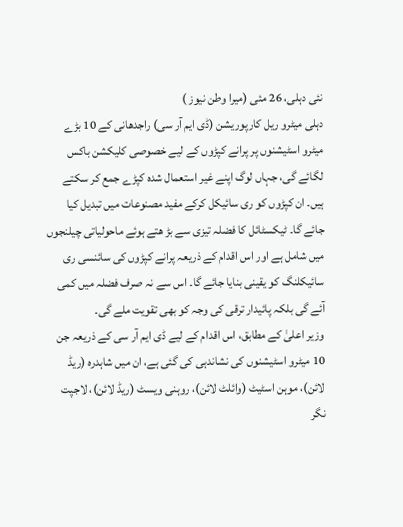نئی دہلی، 26 مئی (میرا وطن نیوز )
دہلی میٹرو ریل کارپوریشن (ڈی ایم آر سی) راجدھانی کے 10 بڑے میٹرو اسٹیشنوں پر پرانے کپڑوں کے لیے خصوصی کلیکشن باکس لگائے گی، جہاں لوگ اپنے غیر استعمال شدہ کپڑے جمع کر سکتے ہیں۔ ان کپڑوں کو ری سائیکل کرکے مفید مصنوعات میں تبدیل کیا جائے گا۔ ٹیکسٹائل کا فضلہ تیزی سے بڑ ھتے ہوئے ماحولیاتی چیلنجوں میں شامل ہے اور اس اقدام کے ذریعہ پرانے کپڑوں کی سائنسی ری سائیکلنگ کو یقینی بنایا جائے گا۔ اس سے نہ صرف فضلہ میں کمی آئے گی بلکہ پائیدار ترقی کی وجہ کو بھی تقویت ملے گی۔
وزیر اعلیٰ کے مطابق، اس اقدام کے لیے ڈی ایم آر سی کے ذریعہ جن 10 میٹرو اسٹیشنوں کی نشاندہی کی گئی ہے، ان میں شاہدرہ (ریڈ لائن)، موہن اسٹیٹ (وائلٹ لائن)، روہنی ویسٹ (ریڈ لائن)، لاجپت نگر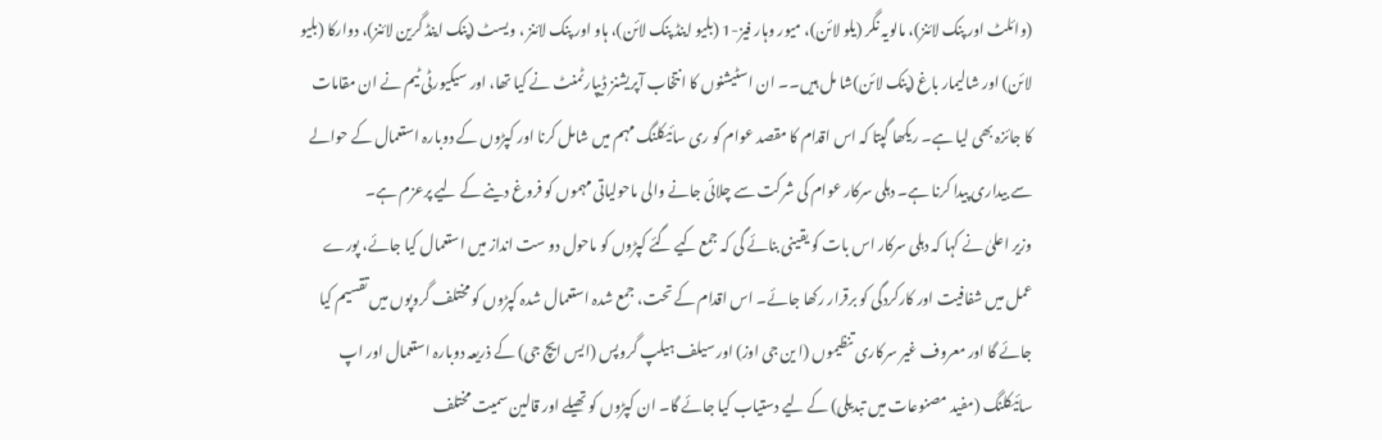(وائلٹ اور پنک لائنز)، مالویہ نگر (یلو لائن)، میور وہار فیز-1 (بلیو اینڈ پنک لائن)، ہاو اور پنک لائنز ، ویسٹ (پنک اینڈ گرین لائنز)، دوارکا (بلیو لائن) اور شالیمار باغ (پنک لائن)شا مل ہیں۔۔ ان اسٹیشنوں کا انتخاب آپریشنز ڈیپارٹمنٹ نے کیا تھا، اور سیکیورٹی ٹیم نے ان مقامات کا جائزہ بھی لیا ہے۔ ریکھا گپتا کہ اس اقدام کا مقصد عوام کو ری سائیکلنگ مہم میں شامل کرنا اور کپڑوں کے دوبارہ استعمال کے حوالے سے بیداری پیدا کرنا ہے۔ دہلی سرکار عوام کی شرکت سے چلائی جانے والی ماحولیاتی مہموں کو فروغ دینے کے لیے پرعزم ہے۔
وزیر اعلیٰ نے کہا کہ دہلی سرکار اس بات کو یقینی بنائے گی کہ جمع کیے گئے کپڑوں کو ماحول دو ست انداز میں استعمال کیا جائے، پورے عمل میں شفافیت اور کارکردگی کو برقرار رکھا جائے۔ اس اقدام کے تحت، جمع شدہ استعمال شدہ کپڑوں کو مختلف گروپوں میں تقسیم کیا جائے گا اور معروف غیر سرکاری تنظیموں (ا ین جی اوز) اور سیلف ہیلپ گروپس (ایس ایچ جی) کے ذریعہ دوبارہ استعمال اور اپ سائیکلنگ (مفید مصنوعات میں تبدیلی) کے لیے دستیاب کیا جائے گا۔ ان کپڑوں کو تھیلے اور قالین سمیت مختلف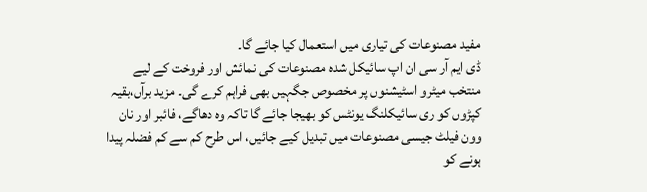مفید مصنوعات کی تیاری میں استعمال کیا جائے گا۔
ڈی ایم آر سی ان اپ سائیکل شدہ مصنوعات کی نمائش اور فروخت کے لیے منتخب میٹرو اسٹیشنوں پر مخصوص جگہیں بھی فراہم کرے گی۔ مزید برآں،بقیہ کپڑوں کو ری سائیکلنگ یونٹس کو بھیجا جائے گا تاکہ وہ دھاگے، فائبر اور نان وون فیلٹ جیسی مصنوعات میں تبدیل کیے جائیں، اس طرح کم سے کم فضلہ پیدا ہونے کو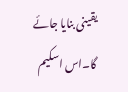یقینی بنایا جائے گا۔اس اسکیم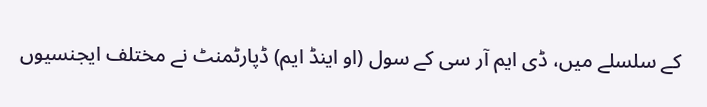کے سلسلے میں، ڈی ایم آر سی کے سول (او اینڈ ایم) ڈپارٹمنٹ نے مختلف ایجنسیوں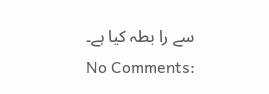سے را بطہ کیا ہے۔
No Comments: